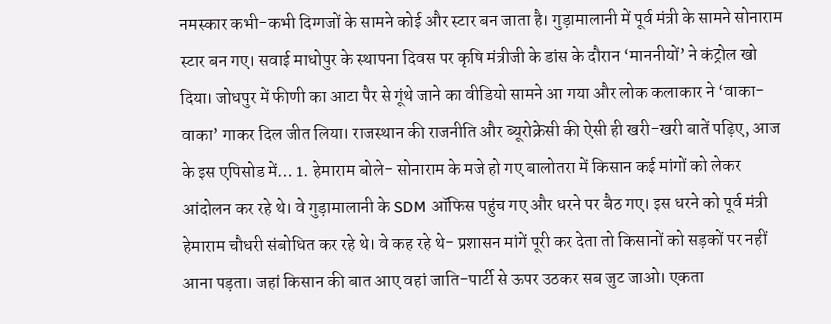नमस्कार कभी-कभी दिग्गजों के सामने कोई और स्टार बन जाता है। गुड़ामालानी में पूर्व मंत्री के सामने सोनाराम स्टार बन गए। सवाई माधोपुर के स्थापना दिवस पर कृषि मंत्रीजी के डांस के दौरान ‘माननीयों’ ने कंट्रोल खो दिया। जोधपुर में फीणी का आटा पैर से गूंथे जाने का वीडियो सामने आ गया और लोक कलाकार ने ‘वाका-वाका’ गाकर दिल जीत लिया। राजस्थान की राजनीति और ब्यूरोक्रेसी की ऐसी ही खरी-खरी बातें पढ़िए, आज के इस एपिसोड में… 1. हेमाराम बोले- सोनाराम के मजे हो गए बालोतरा में किसान कई मांगों को लेकर आंदोलन कर रहे थे। वे गुड़ामालानी के SDM ऑफिस पहुंच गए और धरने पर बैठ गए। इस धरने को पूर्व मंत्री हेमाराम चौधरी संबोधित कर रहे थे। वे कह रहे थे- प्रशासन मांगें पूरी कर देता तो किसानों को सड़कों पर नहीं आना पड़ता। जहां किसान की बात आए वहां जाति-पार्टी से ऊपर उठकर सब जुट जाओ। एकता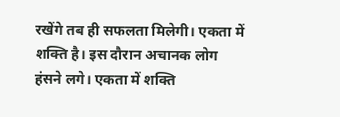रखेंगे तब ही सफलता मिलेगी। एकता में शक्ति है। इस दौरान अचानक लोग हंसने लगे। एकता में शक्ति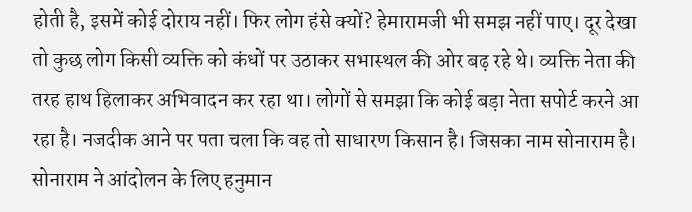होती है, इसमें कोई दोराय नहीं। फिर लोग हंसे क्यों? हेमारामजी भी समझ नहीं पाए। दूर देखा तो कुछ लोग किसी व्यक्ति को कंधों पर उठाकर सभास्थल की ओर बढ़ रहे थे। व्यक्ति नेता की तरह हाथ हिलाकर अभिवादन कर रहा था। लोगों से समझा कि कोई बड़ा नेता सपोर्ट करने आ रहा है। नजदीक आने पर पता चला कि वह तो साधारण किसान है। जिसका नाम सोनाराम है। सोनाराम ने आंदोलन के लिए हनुमान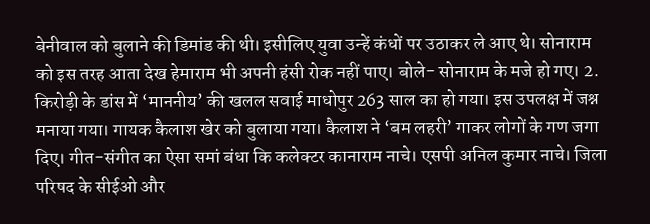बेनीवाल को बुलाने की डिमांड की थी। इसीलिए युवा उन्हें कंधों पर उठाकर ले आए थे। सोनाराम को इस तरह आता देख हेमाराम भी अपनी हंसी रोक नहीं पाए। बोले- सोनाराम के मजे हो गए। 2. किरोड़ी के डांस में ‘माननीय’ की खलल सवाई माधोपुर 263 साल का हो गया। इस उपलक्ष में जश्न मनाया गया। गायक कैलाश खेर को बुलाया गया। कैलाश ने ‘बम लहरी’ गाकर लोगों के गण जगा दिए। गीत-संगीत का ऐसा समां बंधा कि कलेक्टर कानाराम नाचे। एसपी अनिल कुमार नाचे। जिला परिषद के सीईओ और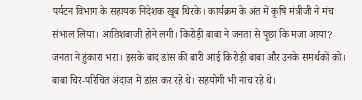पर्यटन विभाग के सहायक निदेशक खूब थिरके। कार्यक्रम के अंत में कृषि मंत्रीजी ने मंच संभाल लिया। आतिशबाजी होने लगी। किरोड़ी बाबा ने जनता से पूछा कि मजा आया? जनता ने हुंकारा भरा। इसके बाद डांस की बारी आई किरोड़ी बाबा और उनके समर्थकों को। बाबा चिर-परिचित अंदाज में डांस कर रहे थे। सहयोगी भी नाच रहे थे।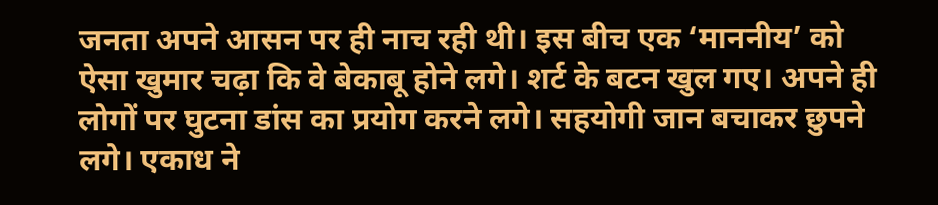जनता अपने आसन पर ही नाच रही थी। इस बीच एक ‘माननीय’ को ऐसा खुमार चढ़ा कि वे बेकाबू होने लगे। शर्ट के बटन खुल गए। अपने ही लोगों पर घुटना डांस का प्रयोग करने लगे। सहयोगी जान बचाकर छुपने लगे। एकाध ने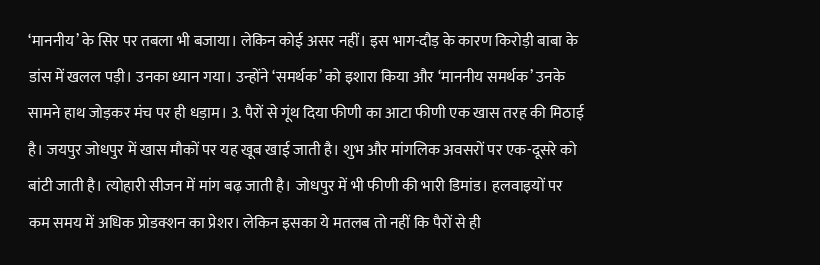‘माननीय’ के सिर पर तबला भी बजाया। लेकिन कोई असर नहीं। इस भाग-दौड़ के कारण किरोड़ी बाबा के डांस में खलल पड़ी। उनका ध्यान गया। उन्होंने ‘समर्थक’ को इशारा किया और ‘माननीय समर्थक’ उनके सामने हाथ जोड़कर मंच पर ही धड़ाम। 3. पैरों से गूंथ दिया फीणी का आटा फीणी एक खास तरह की मिठाई है। जयपुर जोधपुर में खास मौकों पर यह खूब खाई जाती है। शुभ और मांगलिक अवसरों पर एक-दूसरे को बांटी जाती है। त्योहारी सीजन में मांग बढ़ जाती है। जोधपुर में भी फीणी की भारी डिमांड। हलवाइयों पर कम समय में अधिक प्रोडक्शन का प्रेशर। लेकिन इसका ये मतलब तो नहीं कि पैरों से ही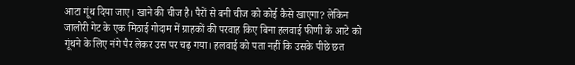आटा गूंथ दिया जाए। खाने की चीज है। पैरों से बनी चीज को कोई कैसे खाएगा? लेकिन जालोरी गेट के एक मिठाई गोदाम में ग्राहकों की परवाह किए बिना हलवाई फीणी के आटे को गूंथने के लिए नंगे पैर लेकर उस पर चढ़ गया। हलवाई को पता नहीं कि उसके पीछे छत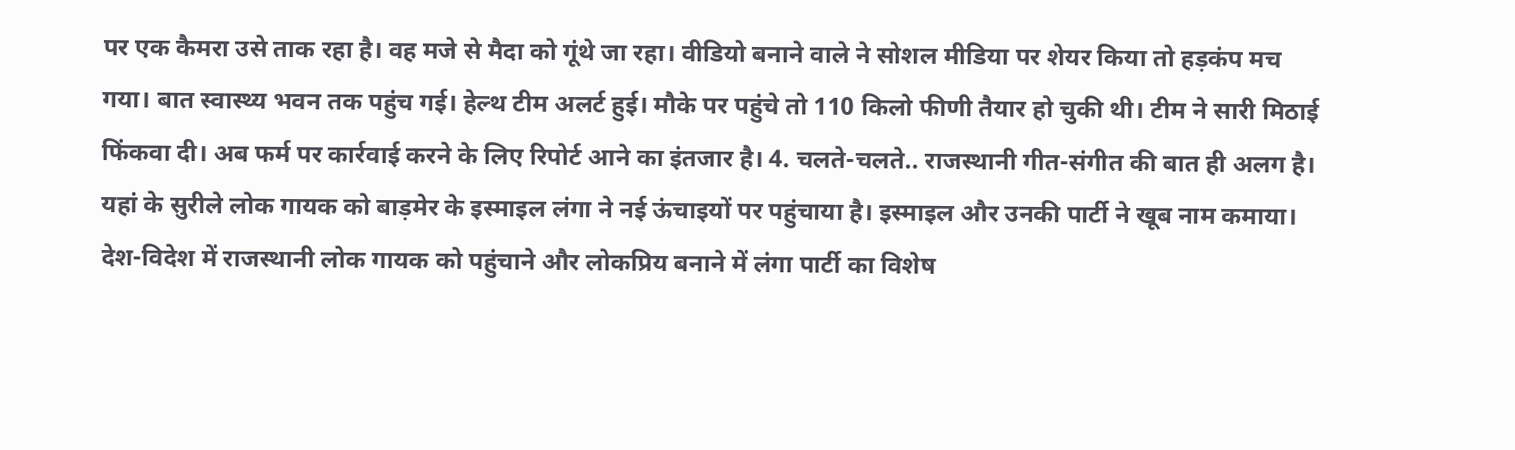पर एक कैमरा उसे ताक रहा है। वह मजे से मैदा को गूंथे जा रहा। वीडियो बनाने वाले ने सोशल मीडिया पर शेयर किया तो हड़कंप मच गया। बात स्वास्थ्य भवन तक पहुंच गई। हेल्थ टीम अलर्ट हुई। मौके पर पहुंचे तो 110 किलो फीणी तैयार हो चुकी थी। टीम ने सारी मिठाई फिंकवा दी। अब फर्म पर कार्रवाई करने के लिए रिपोर्ट आने का इंतजार है। 4. चलते-चलते.. राजस्थानी गीत-संगीत की बात ही अलग है। यहां के सुरीले लोक गायक को बाड़मेर के इस्माइल लंगा ने नई ऊंचाइयों पर पहुंचाया है। इस्माइल और उनकी पार्टी ने खूब नाम कमाया। देश-विदेश में राजस्थानी लोक गायक को पहुंचाने और लोकप्रिय बनाने में लंगा पार्टी का विशेष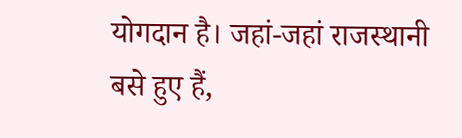योगदान है। जहां-जहां राजस्थानी बसे हुए हैं,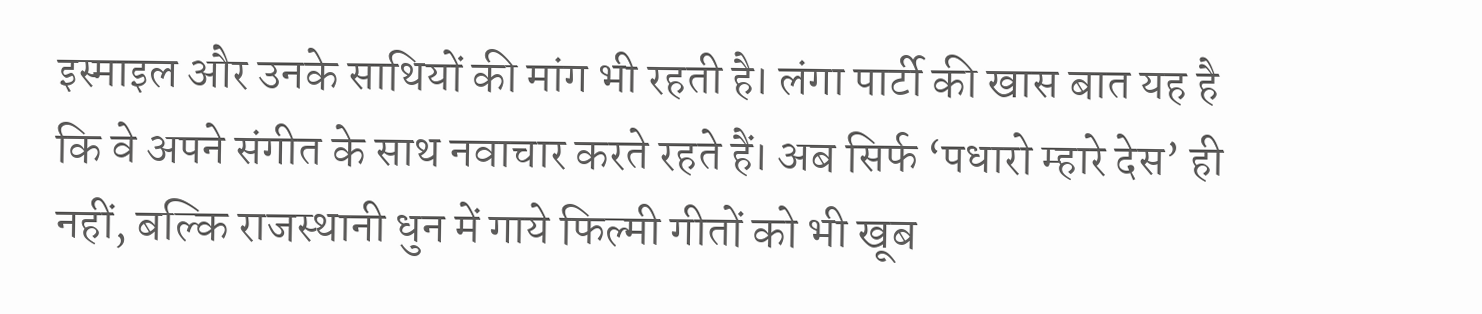इस्माइल और उनके साथियों की मांग भी रहती है। लंगा पार्टी की खास बात यह है कि वे अपने संगीत के साथ नवाचार करते रहते हैं। अब सिर्फ ‘पधारो म्हारे देस’ ही नहीं, बल्कि राजस्थानी धुन में गाये फिल्मी गीतों को भी खूब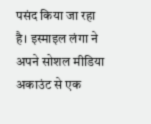पसंद किया जा रहा है। इस्माइल लंगा ने अपने सोशल मीडिया अकाउंट से एक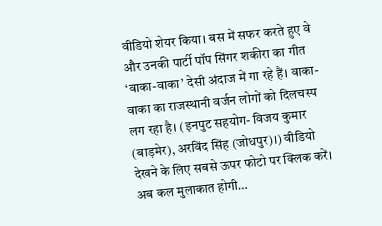वीडियो शेयर किया। बस में सफर करते हुए वे और उनकी पार्टी पॉप सिंगर शकीरा का गीत ‘वाका-वाका’ देसी अंदाज में गा रहे हैं। वाका-वाका का राजस्थानी वर्जन लोगों को दिलचस्प लग रहा है। (इनपुट सहयोग- विजय कुमार (बाड़मेर), अरविंद सिंह (जोधपुर)।) वीडियो देखने के लिए सबसे ऊपर फोटो पर क्लिक करें। अब कल मुलाकात होगी…